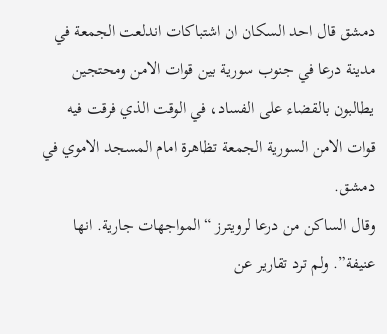دمشق قال احد السكان ان اشتباكات اندلعت الجمعة في مدينة درعا في جنوب سورية بين قوات الامن ومحتجين يطالبون بالقضاء على الفساد، في الوقت الذي فرقت فيه قوات الامن السورية الجمعة تظاهرة امام المسجد الاموي في دمشق.
وقال الساكن من درعا لرويترز “المواجهات جارية. انها عنيفة”. ولم ترد تقارير عن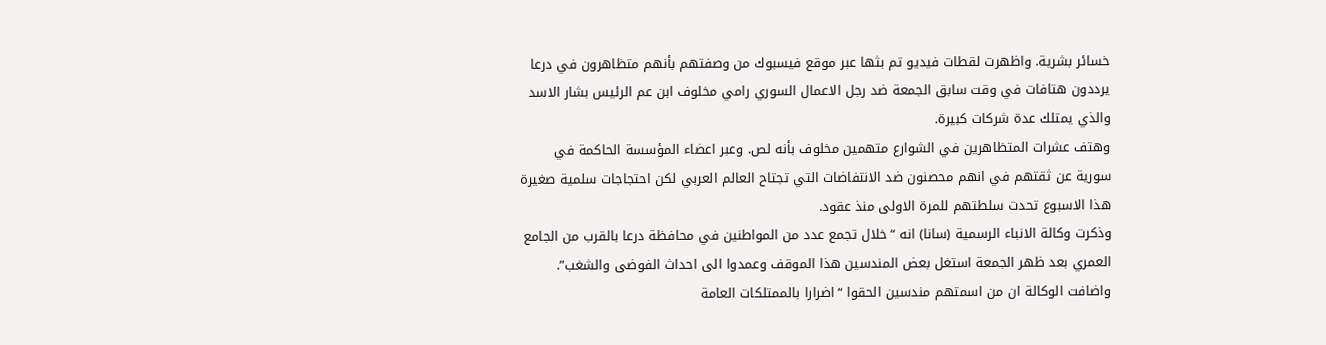خسائر بشرية. واظهرت لقطات فيديو تم بثها عبر موقع فيسبوك من وصفتهم بأنهم متظاهرون في درعا يرددون هتافات في وقت سابق الجمعة ضد رجل الاعمال السوري رامي مخلوف ابن عم الرئيس بشار الاسد والذي يمتلك عدة شركات كبيرة.
وهتف عشرات المتظاهرين في الشوارع متهمين مخلوف بأنه لص. وعبر اعضاء المؤسسة الحاكمة في سورية عن ثقتهم في انهم محصنون ضد الانتفاضات التي تجتاح العالم العربي لكن احتجاجات سلمية صغيرة هذا الاسبوع تحدت سلطتهم للمرة الاولى منذ عقود.
وذكرت وكالة الانباء الرسمية (سانا) انه “خلال تجمع عدد من المواطنين في محافظة درعا بالقرب من الجامع العمري بعد ظهر الجمعة استغل بعض المندسين هذا الموقف وعمدوا الى احداث الفوضى والشغب”.
واضافت الوكالة ان من اسمتهم مندسين الحقوا “اضرارا بالممتلكات العامة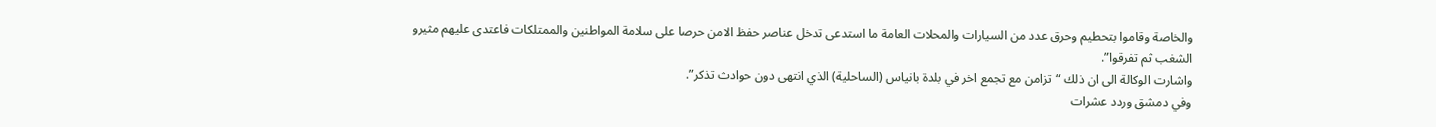والخاصة وقاموا بتحطيم وحرق عدد من السيارات والمحلات العامة ما استدعى تدخل عناصر حفظ الامن حرصا على سلامة المواطنين والممتلكات فاعتدى عليهم مثيرو الشغب ثم تفرقوا”.
واشارت الوكالة الى ان ذلك “تزامن مع تجمع اخر في بلدة بانياس (الساحلية) الذي انتهى دون حوادث تذكر”.
وفي دمشق وردد عشرات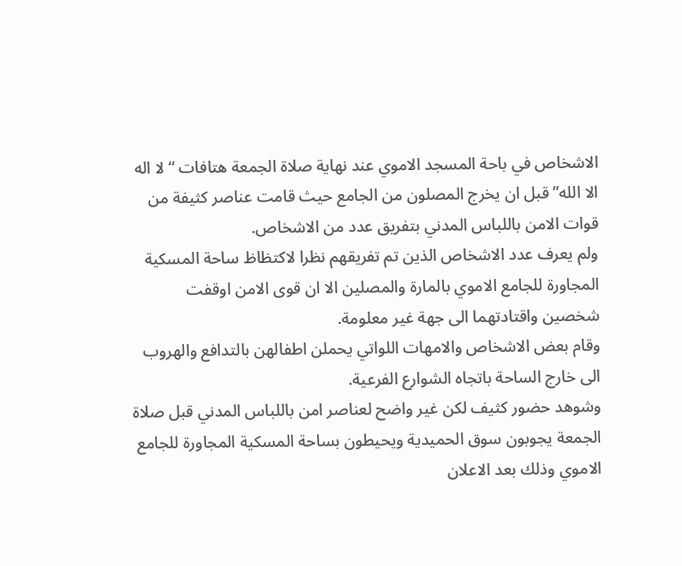الاشخاص في باحة المسجد الاموي عند نهاية صلاة الجمعة هتافات “لا اله الا الله” قبل ان يخرج المصلون من الجامع حيث قامت عناصر كثيفة من قوات الامن باللباس المدني بتفريق عدد من الاشخاص.
ولم يعرف عدد الاشخاص الذين تم تفريقهم نظرا لاكتظاظ ساحة المسكية المجاورة للجامع الاموي بالمارة والمصلين الا ان قوى الامن اوقفت شخصين واقتادتهما الى جهة غير معلومة.
وقام بعض الاشخاص والامهات اللواتي يحملن اطفالهن بالتدافع والهروب الى خارج الساحة باتجاه الشوارع الفرعية.
وشوهد حضور كثيف لكن غير واضح لعناصر امن باللباس المدني قبل صلاة الجمعة يجوبون سوق الحميدية ويحيطون بساحة المسكية المجاورة للجامع الاموي وذلك بعد الاعلان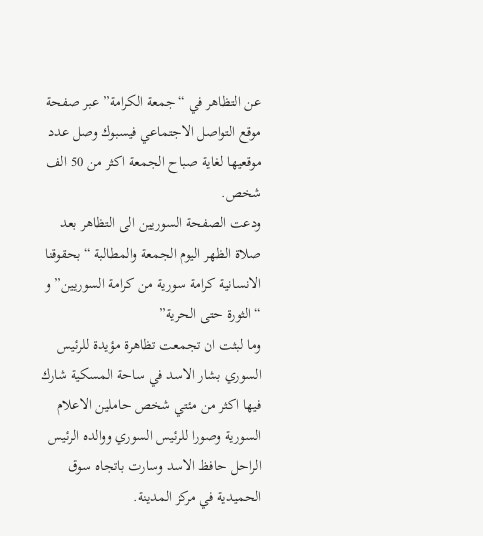عن التظاهر في “جمعة الكرامة” عبر صفحة موقع التواصل الاجتماعي فيسبوك وصل عدد موقعيها لغاية صباح الجمعة اكثر من 50 الف شخص.
ودعت الصفحة السوريين الى التظاهر بعد صلاة الظهر اليوم الجمعة والمطالبة “بحقوقنا الانسانية كرامة سورية من كرامة السوريين” و “الثورة حتى الحرية”
وما لبثت ان تجمعت تظاهرة مؤيدة للرئيس السوري بشار الاسد في ساحة المسكية شارك فيها اكثر من مئتي شخص حاملين الاعلام السورية وصورا للرئيس السوري ووالده الرئيس الراحل حافظ الاسد وسارت باتجاه سوق الحميدية في مركز المدينة.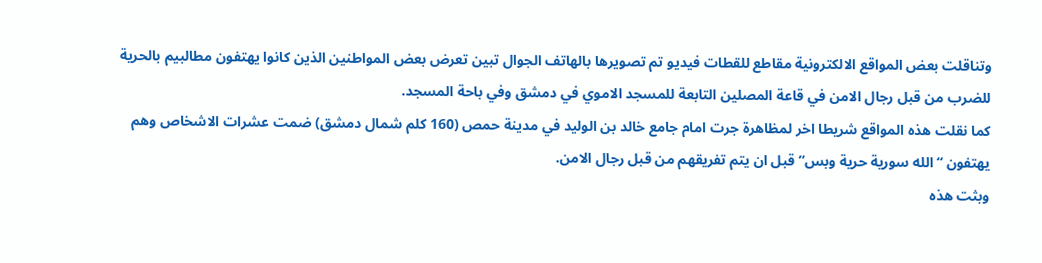وتناقلت بعض المواقع الالكترونية مقاطع للقطات فيديو تم تصويرها بالهاتف الجوال تبين تعرض بعض المواطنين الذين كانوا يهتفون مطالبيم بالحرية للضرب من قبل رجال الامن في قاعة المصلين التابعة للمسجد الاموي في دمشق وفي باحة المسجد.
كما نقلت هذه المواقع شريطا اخر لمظاهرة جرت امام جامع خالد بن الوليد في مدينة حمص (160 كلم شمال دمشق) ضمت عشرات الاشخاص وهم يهتفون “الله سورية حرية وبس” قبل ان يتم تفريقهم من قبل رجال الامن.
وبثت هذه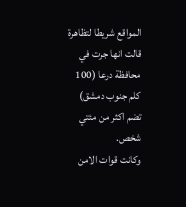المواقع شريطا لتظاهرة قالت انها جرت في محافظة درعا (100 كلم جنوب دمشق) تضم اكثر من مئتي شخص.
وكانت قوات الامن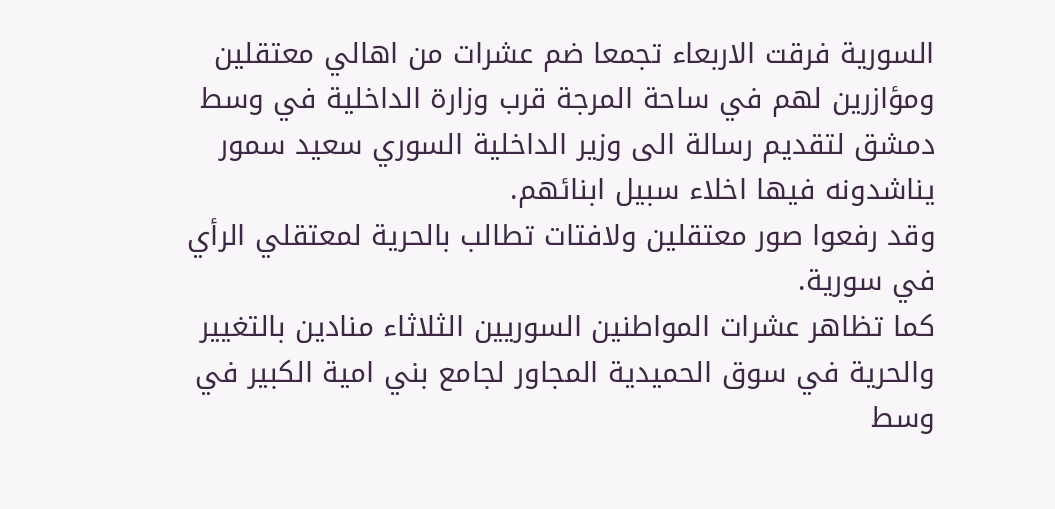السورية فرقت الاربعاء تجمعا ضم عشرات من اهالي معتقلين ومؤازرين لهم في ساحة المرجة قرب وزارة الداخلية في وسط دمشق لتقديم رسالة الى وزير الداخلية السوري سعيد سمور يناشدونه فيها اخلاء سبيل ابنائهم.
وقد رفعوا صور معتقلين ولافتات تطالب بالحرية لمعتقلي الرأي في سورية.
كما تظاهر عشرات المواطنين السوريين الثلاثاء منادين بالتغيير والحرية في سوق الحميدية المجاور لجامع بني امية الكبير في وسط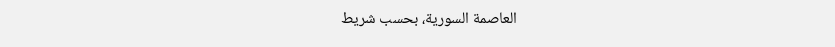العاصمة السورية، بحسب شريط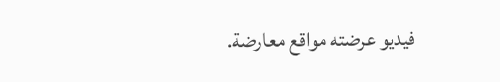فيديو عرضته مواقع معارضة.